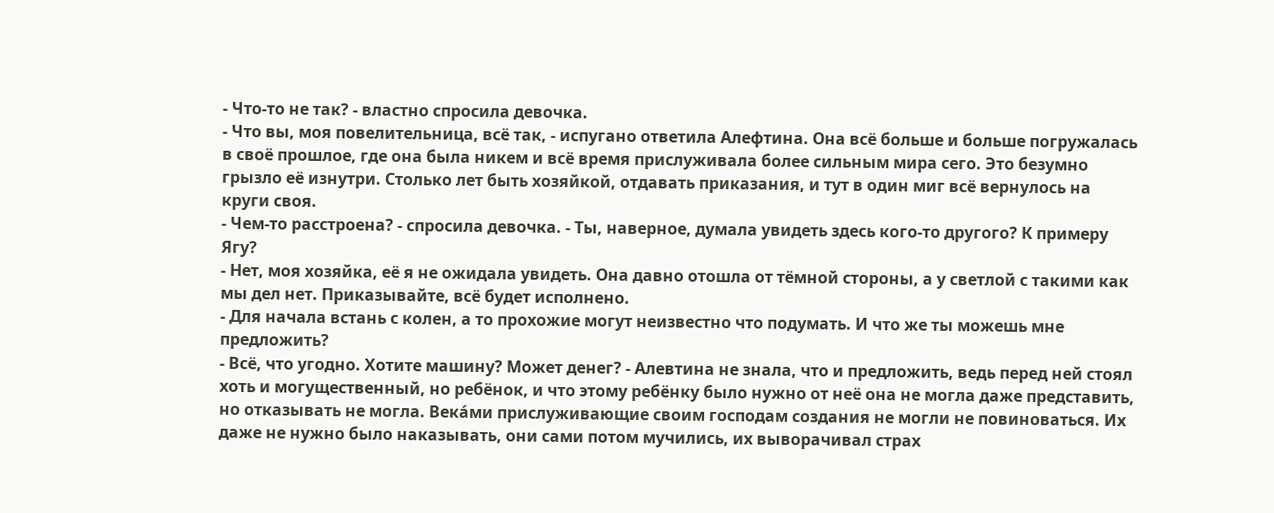- Что-то не так? - властно спросила девочка.
- Что вы, моя повелительница, всё так, - испугано ответила Алефтина. Она всё больше и больше погружалась в своё прошлое, где она была никем и всё время прислуживала более сильным мира сего. Это безумно грызло её изнутри. Столько лет быть хозяйкой, отдавать приказания, и тут в один миг всё вернулось на круги своя.
- Чем-то расстроена? - спросила девочка. - Ты, наверное, думала увидеть здесь кого-то другого? К примеру Ягу?
- Нет, моя хозяйка, её я не ожидала увидеть. Она давно отошла от тёмной стороны, а у светлой с такими как мы дел нет. Приказывайте, всё будет исполнено.
- Для начала встань с колен, а то прохожие могут неизвестно что подумать. И что же ты можешь мне предложить?
- Всё, что угодно. Хотите машину? Может денег? - Алевтина не знала, что и предложить, ведь перед ней стоял хоть и могущественный, но ребёнок, и что этому ребёнку было нужно от неё она не могла даже представить, но отказывать не могла. Века́ми прислуживающие своим господам создания не могли не повиноваться. Их даже не нужно было наказывать, они сами потом мучились, их выворачивал страх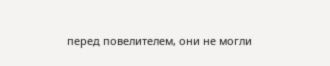перед повелителем, они не могли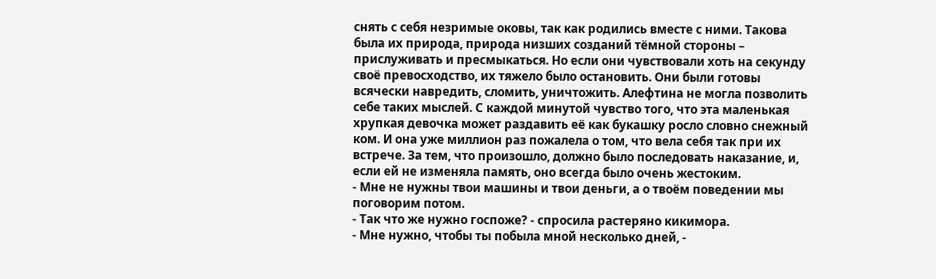снять с себя незримые оковы, так как родились вместе с ними. Такова была их природа, природа низших созданий тёмной стороны – прислуживать и пресмыкаться. Но если они чувствовали хоть на секунду своё превосходство, их тяжело было остановить. Они были готовы всячески навредить, сломить, уничтожить. Алефтина не могла позволить себе таких мыслей. С каждой минутой чувство того, что эта маленькая хрупкая девочка может раздавить её как букашку росло словно снежный ком. И она уже миллион раз пожалела о том, что вела себя так при их встрече. За тем, что произошло, должно было последовать наказание, и, если ей не изменяла память, оно всегда было очень жестоким.
- Мне не нужны твои машины и твои деньги, а о твоём поведении мы поговорим потом.
- Так что же нужно госпоже? - спросила растеряно кикимора.
- Мне нужно, чтобы ты побыла мной несколько дней, -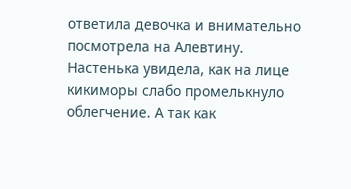ответила девочка и внимательно посмотрела на Алевтину.
Настенька увидела, как на лице кикиморы слабо промелькнуло облегчение. А так как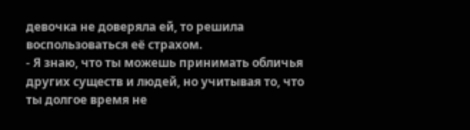девочка не доверяла ей, то решила воспользоваться её страхом.
- Я знаю, что ты можешь принимать обличья других существ и людей, но учитывая то, что ты долгое время не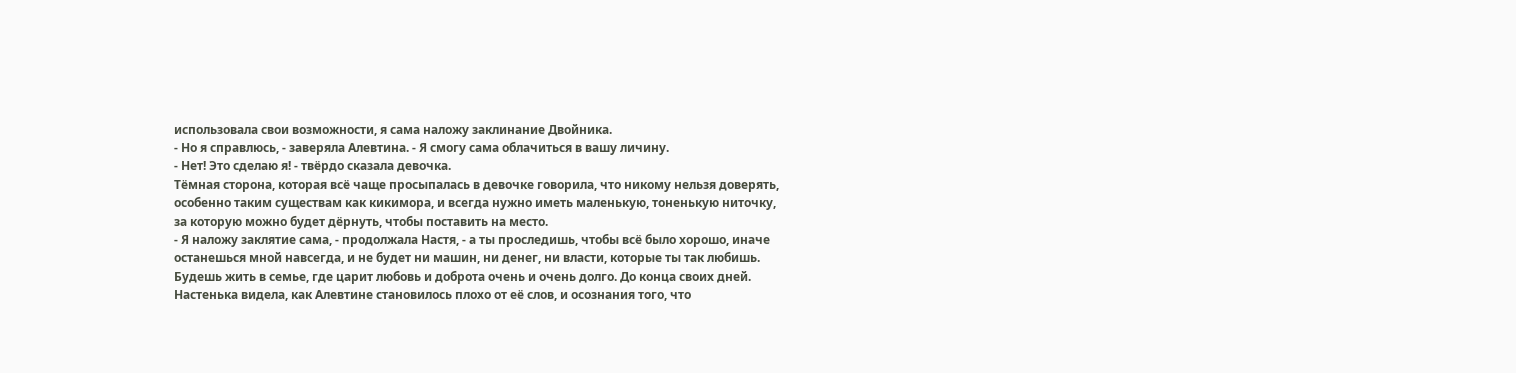использовала свои возможности, я сама наложу заклинание Двойника.
- Но я справлюсь, - заверяла Алевтина. - Я смогу сама облачиться в вашу личину.
- Нет! Это сделаю я! - твёрдо сказала девочка.
Тёмная сторона, которая всё чаще просыпалась в девочке говорила, что никому нельзя доверять, особенно таким существам как кикимора, и всегда нужно иметь маленькую, тоненькую ниточку, за которую можно будет дёрнуть, чтобы поставить на место.
- Я наложу заклятие сама, - продолжала Настя, - а ты проследишь, чтобы всё было хорошо, иначе останешься мной навсегда, и не будет ни машин, ни денег, ни власти, которые ты так любишь. Будешь жить в семье, где царит любовь и доброта очень и очень долго. До конца своих дней.
Настенька видела, как Алевтине становилось плохо от её слов, и осознания того, что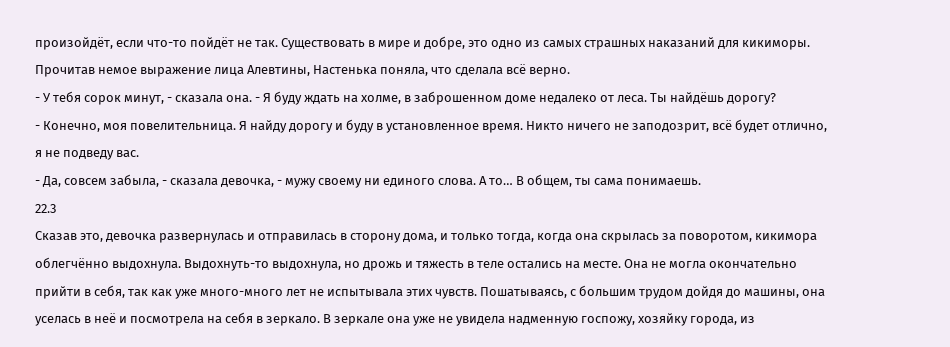произойдёт, если что-то пойдёт не так. Существовать в мире и добре, это одно из самых страшных наказаний для кикиморы. Прочитав немое выражение лица Алевтины, Настенька поняла, что сделала всё верно.
- У тебя сорок минут, - сказала она. - Я буду ждать на холме, в заброшенном доме недалеко от леса. Ты найдёшь дорогу?
- Конечно, моя повелительница. Я найду дорогу и буду в установленное время. Никто ничего не заподозрит, всё будет отлично, я не подведу вас.
- Да, совсем забыла, - сказала девочка, - мужу своему ни единого слова. А то… В общем, ты сама понимаешь.
22.3
Сказав это, девочка развернулась и отправилась в сторону дома, и только тогда, когда она скрылась за поворотом, кикимора облегчённо выдохнула. Выдохнуть-то выдохнула, но дрожь и тяжесть в теле остались на месте. Она не могла окончательно прийти в себя, так как уже много-много лет не испытывала этих чувств. Пошатываясь, с большим трудом дойдя до машины, она уселась в неё и посмотрела на себя в зеркало. В зеркале она уже не увидела надменную госпожу, хозяйку города, из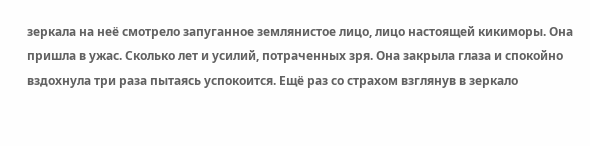зеркала на неё смотрело запуганное землянистое лицо, лицо настоящей кикиморы. Она пришла в ужас. Сколько лет и усилий, потраченных зря. Она закрыла глаза и спокойно вздохнула три раза пытаясь успокоится. Ещё раз со страхом взглянув в зеркало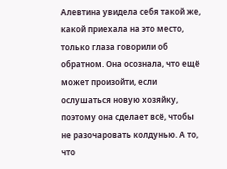Алевтина увидела себя такой же, какой приехала на это место, только глаза говорили об обратном. Она осознала, что ещё может произойти, если ослушаться новую хозяйку, поэтому она сделает всё, чтобы не разочаровать колдунью. А то, что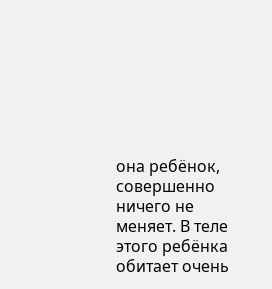она ребёнок, совершенно ничего не меняет. В теле этого ребёнка обитает очень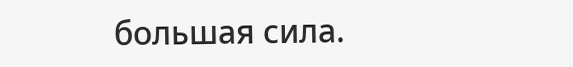большая сила.